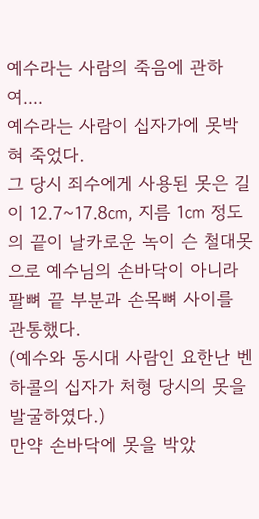예수라는 사람의 죽음에 관하여....
예수라는 사람이 십자가에 못박혀 죽었다.
그 당시 죄수에게 사용된 못은 길이 12.7~17.8㎝, 지름 1㎝ 정도의 끝이 날카로운 녹이 슨 철대못으로 예수님의 손바닥이 아니라 팔뼈 끝 부분과 손목뼈 사이를 관통했다.
(예수와 동시대 사람인 요한난 벤하콜의 십자가 처형 당시의 못을 발굴하였다.)
만약 손바닥에 못을 박았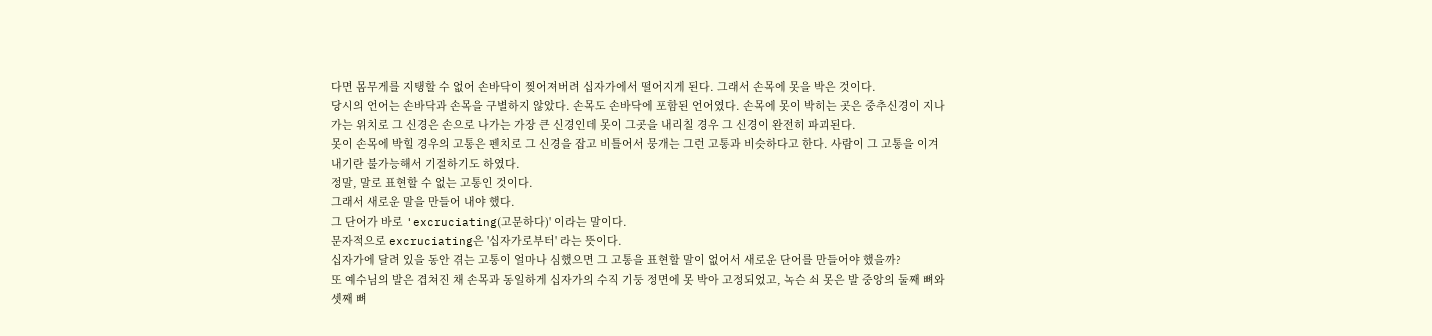다면 몸무게를 지탱할 수 없어 손바닥이 찢어져버려 십자가에서 떨어지게 된다. 그래서 손목에 못을 박은 것이다.
당시의 언어는 손바닥과 손목을 구별하지 않았다. 손목도 손바닥에 포함된 언어였다. 손목에 못이 박히는 곳은 중추신경이 지나가는 위치로 그 신경은 손으로 나가는 가장 큰 신경인데 못이 그곳을 내리칠 경우 그 신경이 완전히 파괴된다.
못이 손목에 박힐 경우의 고통은 펜치로 그 신경을 잡고 비틀어서 뭉개는 그런 고통과 비슷하다고 한다. 사람이 그 고통을 이겨내기란 불가능해서 기절하기도 하였다.
정말, 말로 표현할 수 없는 고통인 것이다.
그래서 새로운 말을 만들어 내야 했다.
그 단어가 바로 'excruciating(고문하다)' 이라는 말이다.
문자적으로 excruciating은 '십자가로부터' 라는 뜻이다.
십자가에 달려 있을 동안 겪는 고통이 얼마나 심했으면 그 고통을 표현할 말이 없어서 새로운 단어를 만들어야 했을까?
또 예수님의 발은 겹쳐진 채 손목과 동일하게 십자가의 수직 기둥 정면에 못 박아 고정되었고, 녹슨 쇠 못은 발 중앙의 둘째 뼈와 셋째 뼈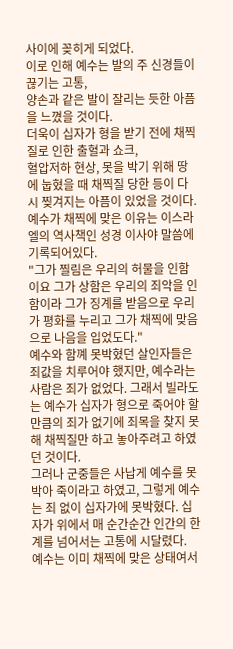사이에 꽂히게 되었다.
이로 인해 예수는 발의 주 신경들이 끊기는 고통,
양손과 같은 발이 잘리는 듯한 아픔을 느꼈을 것이다.
더욱이 십자가 형을 받기 전에 채찍질로 인한 출혈과 쇼크,
혈압저하 현상, 못을 박기 위해 땅에 눕혔을 때 채찍질 당한 등이 다시 찢겨지는 아픔이 있었을 것이다.
예수가 채찍에 맞은 이유는 이스라엘의 역사책인 성경 이사야 말씀에 기록되어있다.
"그가 찔림은 우리의 허물을 인함이요 그가 상함은 우리의 죄악을 인함이라 그가 징계를 받음으로 우리가 평화를 누리고 그가 채찍에 맞음으로 나음을 입었도다."
예수와 함꼐 못박혔던 살인자들은 죄값을 치루어야 했지만, 예수라는 사람은 죄가 없었다. 그래서 빌라도는 예수가 십자가 형으로 죽어야 할 만큼의 죄가 없기에 죄목을 찾지 못해 채찍질만 하고 놓아주려고 하였던 것이다.
그러나 군중들은 사납게 예수를 못박아 죽이라고 하였고, 그렇게 예수는 죄 없이 십자가에 못박혔다. 십자가 위에서 매 순간순간 인간의 한계를 넘어서는 고통에 시달렸다.
예수는 이미 채찍에 맞은 상태여서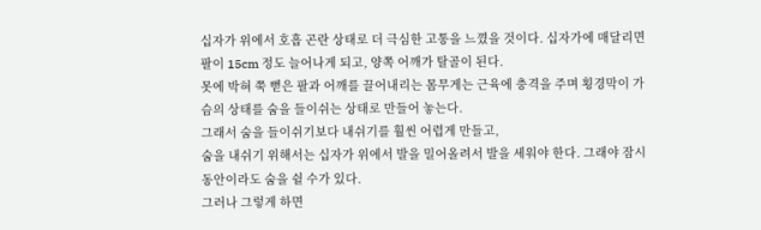십자가 위에서 호흡 곤란 상태로 더 극심한 고통을 느꼈을 것이다. 십자가에 매달리면 팔이 15cm 정도 늘어나게 되고, 양쪽 어깨가 탈골이 된다.
못에 박혀 쭉 뻗은 팔과 어깨를 끌어내리는 몸무게는 근육에 충격을 주며 횡경막이 가슴의 상태를 숨을 들이쉬는 상태로 만들어 놓는다.
그래서 숨을 들이쉬기보다 내쉬기를 훨씬 어렵게 만들고,
숨을 내쉬기 위해서는 십자가 위에서 발을 밀어올려서 발을 세워야 한다. 그래야 잠시동안이라도 숨을 쉴 수가 있다.
그러나 그렇게 하면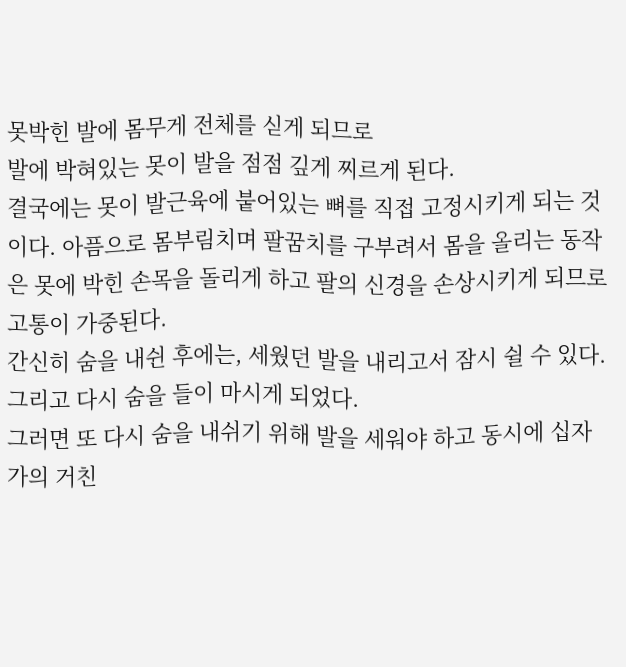못박힌 발에 몸무게 전체를 싣게 되므로
발에 박혀있는 못이 발을 점점 깊게 찌르게 된다.
결국에는 못이 발근육에 붙어있는 뼈를 직접 고정시키게 되는 것이다. 아픔으로 몸부림치며 팔꿈치를 구부려서 몸을 올리는 동작은 못에 박힌 손목을 돌리게 하고 팔의 신경을 손상시키게 되므로 고통이 가중된다.
간신히 숨을 내쉰 후에는, 세웠던 발을 내리고서 잠시 쉴 수 있다. 그리고 다시 숨을 들이 마시게 되었다.
그러면 또 다시 숨을 내쉬기 위해 발을 세워야 하고 동시에 십자가의 거친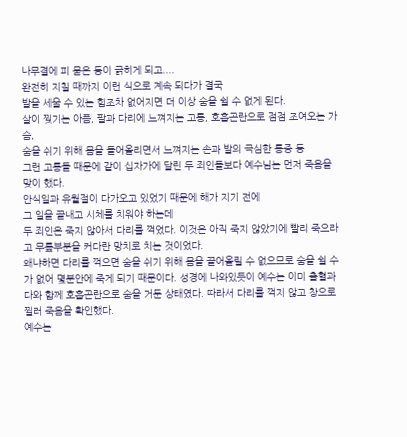나무결에 피 묻은 등이 긁히게 되고....
완전히 지칠 때까지 이런 식으로 계속 되다가 결국
발을 세울 수 있는 힘조차 없어지면 더 이상 숨을 쉴 수 없게 된다.
살이 찢기는 아픔, 팔과 다리에 느껴지는 고통, 호흡곤란으로 점점 조여오는 가슴,
숨을 쉬기 위해 몸을 들어올리면서 느껴지는 손과 발의 극심한 통증 등
그런 고통들 때문에 같이 십자가에 달린 두 죄인들보다 예수님는 먼저 죽음을 맞이 했다.
안식일과 유월절이 다가오고 있었기 때문에 해가 지기 전에
그 일을 끝내고 시체를 치워야 하는데
두 죄인은 죽지 않아서 다리를 꺽었다. 이것은 아직 죽지 않았기에 빨리 죽으라고 무릎부분을 커다란 망치로 치는 것이었다.
왜냐하면 다리를 꺽으면 숨을 쉬기 위해 몸을 끌어올릴 수 없으므로 숨을 쉴 수가 없어 몇분안에 죽게 되기 때문이다. 성경에 나와있듯이 예수는 이미 출혈과다와 함께 호흡곤란으로 숨을 거둔 상태였다. 따라서 다리를 꺽지 않고 창으로 찔러 죽음을 확인했다.
예수는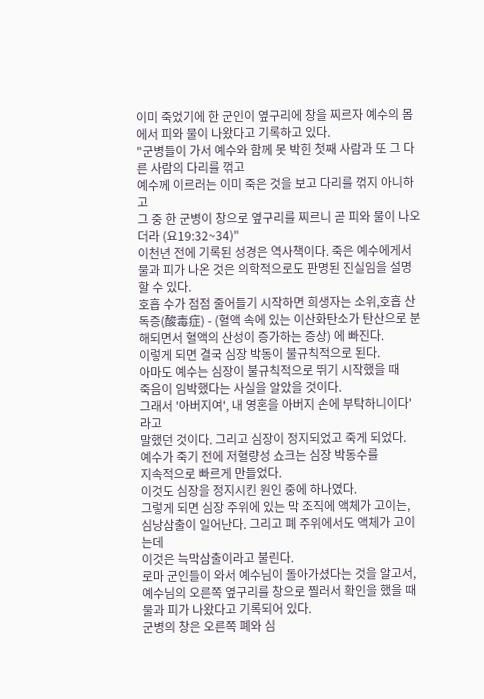이미 죽었기에 한 군인이 옆구리에 창을 찌르자 예수의 몸에서 피와 물이 나왔다고 기록하고 있다.
"군병들이 가서 예수와 함께 못 박힌 첫째 사람과 또 그 다른 사람의 다리를 꺾고
예수께 이르러는 이미 죽은 것을 보고 다리를 꺾지 아니하고
그 중 한 군병이 창으로 옆구리를 찌르니 곧 피와 물이 나오더라 (요19:32~34)"
이천년 전에 기록된 성경은 역사책이다. 죽은 예수에게서 물과 피가 나온 것은 의학적으로도 판명된 진실임을 설명 할 수 있다.
호흡 수가 점점 줄어들기 시작하면 희생자는 소위,호흡 산독증(酸毒症) - (혈액 속에 있는 이산화탄소가 탄산으로 분해되면서 혈액의 산성이 증가하는 증상) 에 빠진다.
이렇게 되면 결국 심장 박동이 불규칙적으로 된다.
아마도 예수는 심장이 불규칙적으로 뛰기 시작했을 때
죽음이 임박했다는 사실을 알았을 것이다.
그래서 '아버지여', 내 영혼을 아버지 손에 부탁하니이다' 라고
말했던 것이다. 그리고 심장이 정지되었고 죽게 되었다.
예수가 죽기 전에 저혈량성 쇼크는 심장 박동수를
지속적으로 빠르게 만들었다.
이것도 심장을 정지시킨 원인 중에 하나였다.
그렇게 되면 심장 주위에 있는 막 조직에 액체가 고이는,
심낭삼출이 일어난다. 그리고 폐 주위에서도 액체가 고이는데
이것은 늑막삼출이라고 불린다.
로마 군인들이 와서 예수님이 돌아가셨다는 것을 알고서,
예수님의 오른쪽 옆구리를 창으로 찔러서 확인을 했을 때 물과 피가 나왔다고 기록되어 있다.
군병의 창은 오른쪽 폐와 심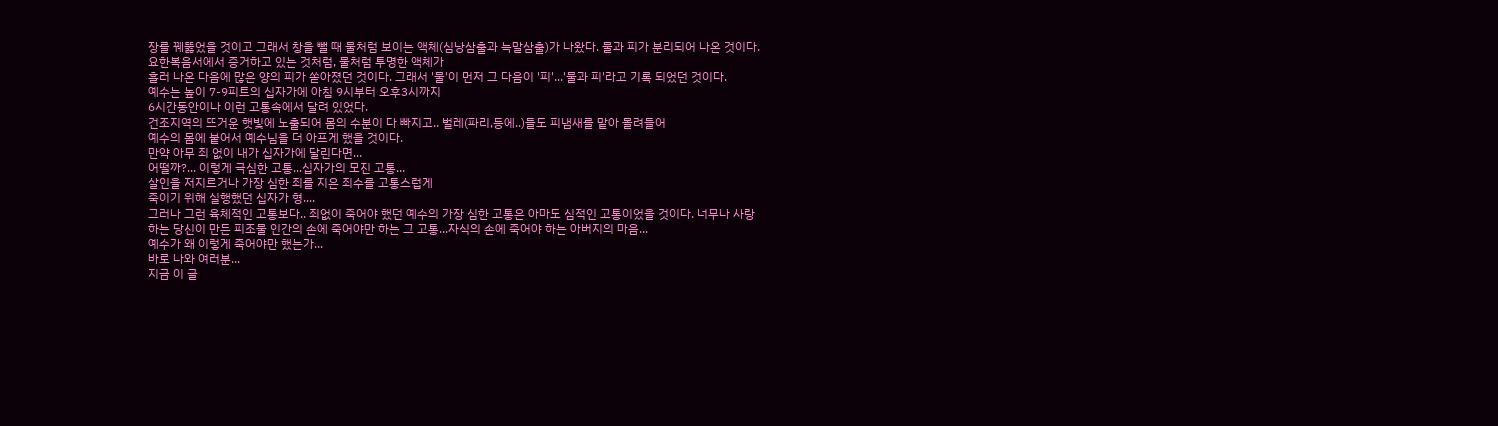장를 꿰뚫었을 것이고 그래서 창을 뺄 때 물처럼 보이는 액체(심낭삼출과 늑말삼출)가 나왔다. 물과 피가 분리되어 나온 것이다.
요한복음서에서 증거하고 있는 것처럼, 물처럼 투명한 액체가
흘러 나온 다음에 많은 양의 피가 쏟아졌던 것이다. 그래서 '물'이 먼저 그 다음이 '피'...'물과 피'라고 기록 되었던 것이다.
예수는 높이 7-9피트의 십자가에 아침 9시부터 오후3시까지
6시간동안이나 이런 고통속에서 달려 있었다.
건조지역의 뜨거운 햇빛에 노출되어 몸의 수분이 다 빠지고.. 벌레(파리,등에..)들도 피냄새를 맡아 몰려들어
예수의 몸에 붙어서 예수님을 더 아프게 했을 것이다.
만약 아무 죄 없이 내가 십자가에 달린다면...
어떨까?... 이렇게 극심한 고통...십자가의 모진 고통...
살인을 저지르거나 가장 심한 죄를 지은 죄수를 고통스럽게
죽이기 위해 실행했던 십자가 형....
그러나 그런 육체적인 고통보다.. 죄없이 죽어야 했던 예수의 가장 심한 고통은 아마도 심적인 고통이었을 것이다. 너무나 사랑하는 당신이 만든 피조물 인간의 손에 죽어야만 하는 그 고통...자식의 손에 죽어야 하는 아버지의 마음...
예수가 왜 이렇게 죽어야만 했는가...
바로 나와 여러분...
지금 이 글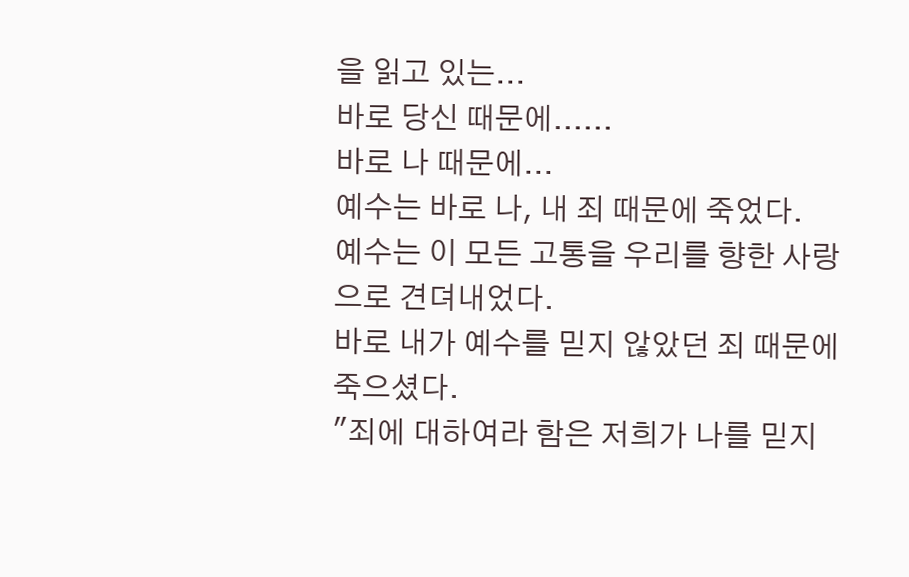을 읽고 있는...
바로 당신 때문에......
바로 나 때문에...
예수는 바로 나, 내 죄 때문에 죽었다.
예수는 이 모든 고통을 우리를 향한 사랑으로 견뎌내었다.
바로 내가 예수를 믿지 않았던 죄 때문에 죽으셨다.
"죄에 대하여라 함은 저희가 나를 믿지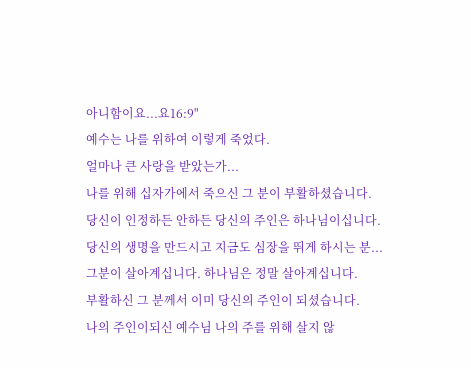아니함이요...요16:9"
예수는 나를 위하여 이렇게 죽었다.
얼마나 큰 사랑을 받았는가...
나를 위해 십자가에서 죽으신 그 분이 부활하셨습니다.
당신이 인정하든 안하든 당신의 주인은 하나님이십니다.
당신의 생명을 만드시고 지금도 심장을 뛰게 하시는 분...
그분이 살아계십니다. 하나님은 정말 살아계십니다.
부활하신 그 분께서 이미 당신의 주인이 되셨습니다.
나의 주인이되신 예수님 나의 주를 위해 살지 않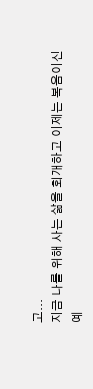고...
지금 나를 위해 사는 삶을 회개하고 이제는 복음이신
예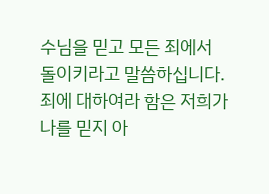수님을 믿고 모든 죄에서 돌이키라고 말씀하십니다.
죄에 대하여라 함은 저희가 나를 믿지 아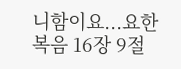니함이요...요한복음 16장 9절